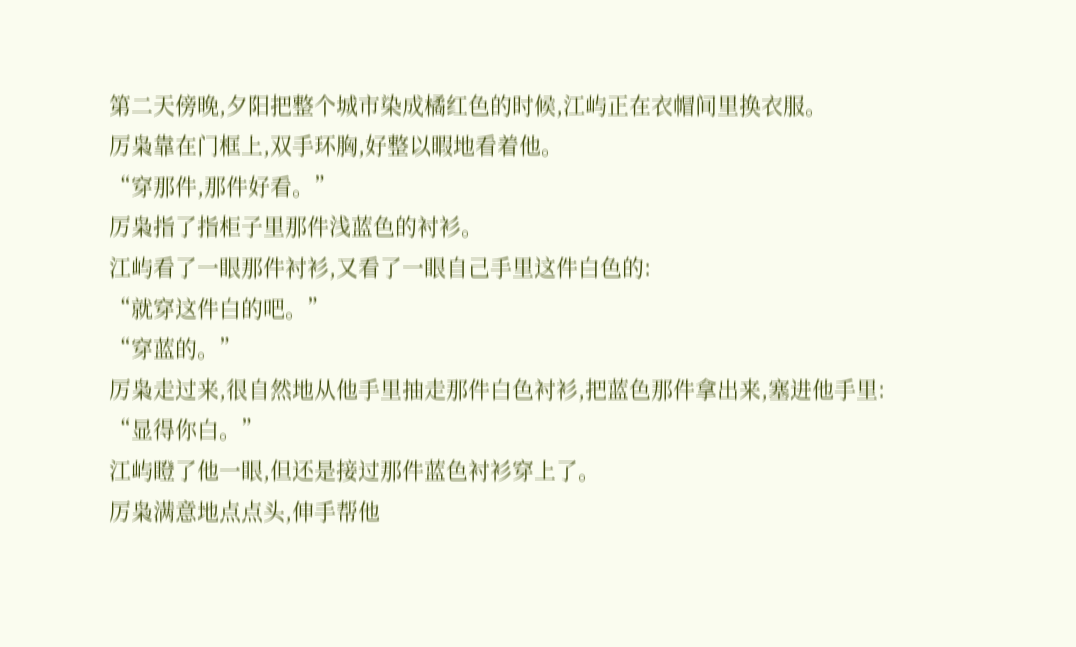第二天傍晚,夕阳把整个城市染成橘红色的时候,江屿正在衣帽间里换衣服。
厉枭靠在门框上,双手环胸,好整以暇地看着他。
“穿那件,那件好看。”
厉枭指了指柜子里那件浅蓝色的衬衫。
江屿看了一眼那件衬衫,又看了一眼自己手里这件白色的:
“就穿这件白的吧。”
“穿蓝的。”
厉枭走过来,很自然地从他手里抽走那件白色衬衫,把蓝色那件拿出来,塞进他手里:
“显得你白。”
江屿瞪了他一眼,但还是接过那件蓝色衬衫穿上了。
厉枭满意地点点头,伸手帮他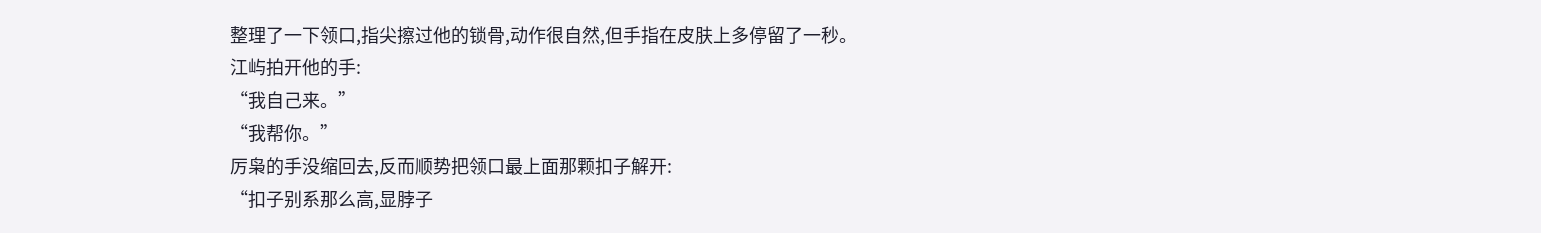整理了一下领口,指尖擦过他的锁骨,动作很自然,但手指在皮肤上多停留了一秒。
江屿拍开他的手:
“我自己来。”
“我帮你。”
厉枭的手没缩回去,反而顺势把领口最上面那颗扣子解开:
“扣子别系那么高,显脖子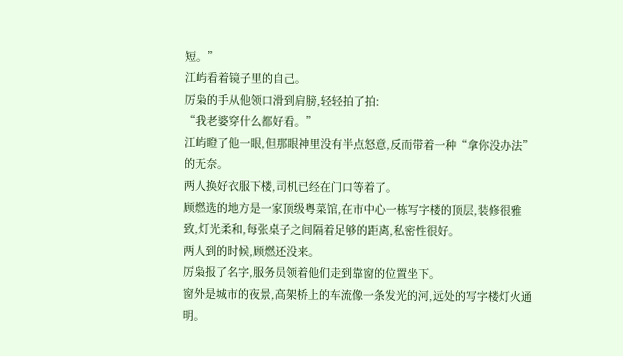短。”
江屿看着镜子里的自己。
厉枭的手从他领口滑到肩膀,轻轻拍了拍:
“我老婆穿什么都好看。”
江屿瞪了他一眼,但那眼神里没有半点怒意,反而带着一种“拿你没办法”的无奈。
两人换好衣服下楼,司机已经在门口等着了。
顾燃选的地方是一家顶级粤菜馆,在市中心一栋写字楼的顶层,装修很雅致,灯光柔和,每张桌子之间隔着足够的距离,私密性很好。
两人到的时候,顾燃还没来。
厉枭报了名字,服务员领着他们走到靠窗的位置坐下。
窗外是城市的夜景,高架桥上的车流像一条发光的河,远处的写字楼灯火通明。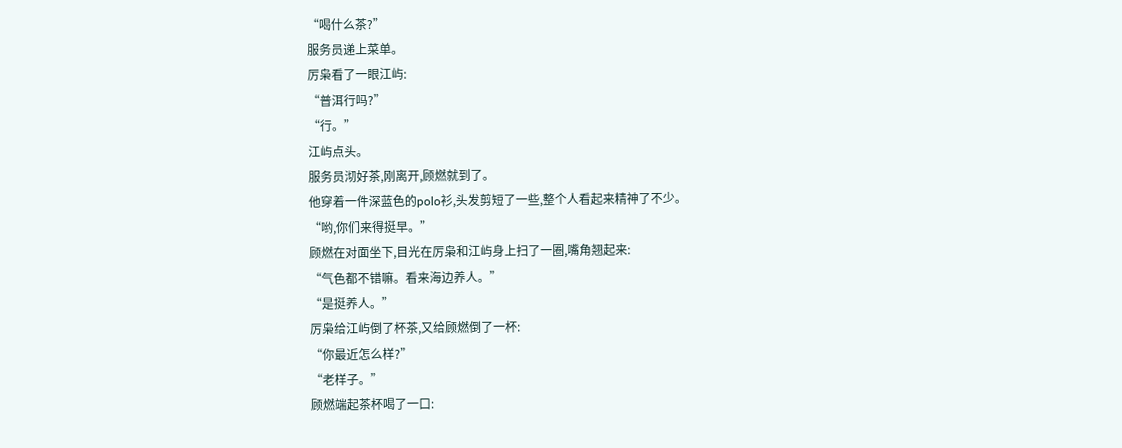“喝什么茶?”
服务员递上菜单。
厉枭看了一眼江屿:
“普洱行吗?”
“行。”
江屿点头。
服务员沏好茶,刚离开,顾燃就到了。
他穿着一件深蓝色的polo衫,头发剪短了一些,整个人看起来精神了不少。
“哟,你们来得挺早。”
顾燃在对面坐下,目光在厉枭和江屿身上扫了一圈,嘴角翘起来:
“气色都不错嘛。看来海边养人。”
“是挺养人。”
厉枭给江屿倒了杯茶,又给顾燃倒了一杯:
“你最近怎么样?”
“老样子。”
顾燃端起茶杯喝了一口: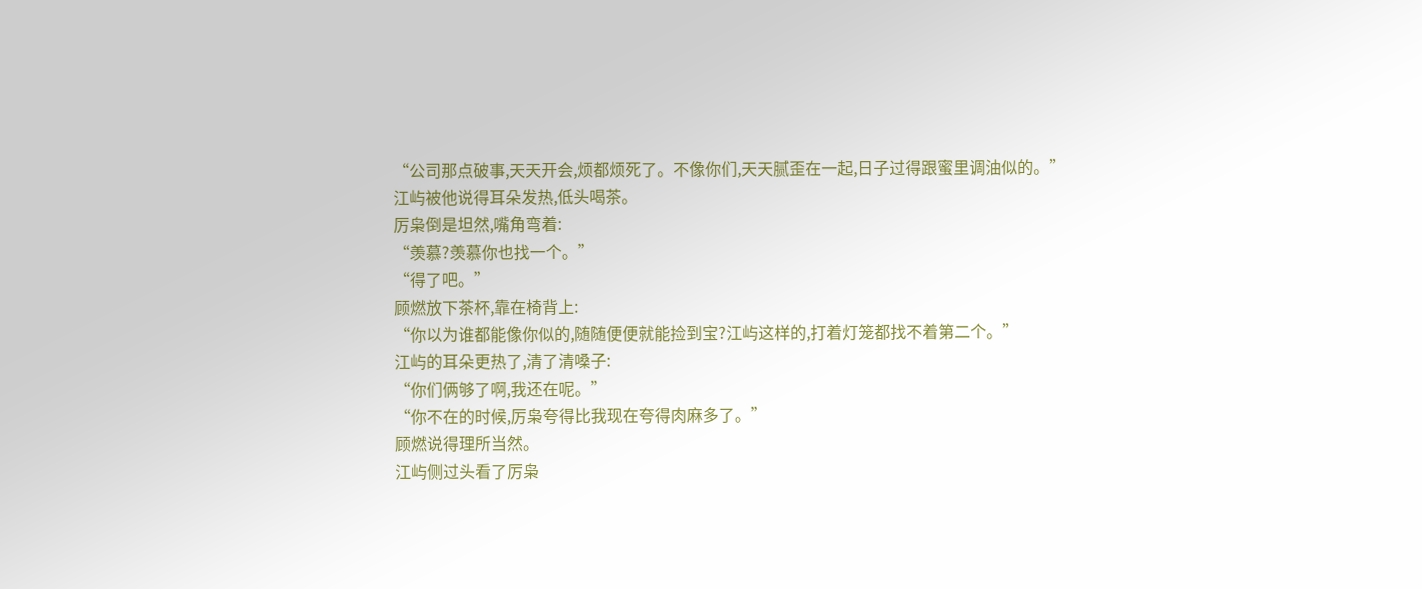“公司那点破事,天天开会,烦都烦死了。不像你们,天天腻歪在一起,日子过得跟蜜里调油似的。”
江屿被他说得耳朵发热,低头喝茶。
厉枭倒是坦然,嘴角弯着:
“羡慕?羡慕你也找一个。”
“得了吧。”
顾燃放下茶杯,靠在椅背上:
“你以为谁都能像你似的,随随便便就能捡到宝?江屿这样的,打着灯笼都找不着第二个。”
江屿的耳朵更热了,清了清嗓子:
“你们俩够了啊,我还在呢。”
“你不在的时候,厉枭夸得比我现在夸得肉麻多了。”
顾燃说得理所当然。
江屿侧过头看了厉枭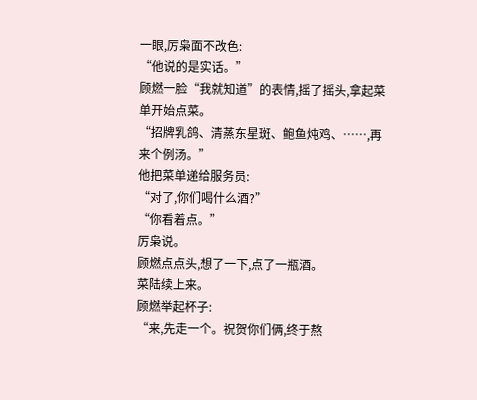一眼,厉枭面不改色:
“他说的是实话。”
顾燃一脸“我就知道”的表情,摇了摇头,拿起菜单开始点菜。
“招牌乳鸽、清蒸东星斑、鲍鱼炖鸡、……,再来个例汤。”
他把菜单递给服务员:
“对了,你们喝什么酒?”
“你看着点。”
厉枭说。
顾燃点点头,想了一下,点了一瓶酒。
菜陆续上来。
顾燃举起杯子:
“来,先走一个。祝贺你们俩,终于熬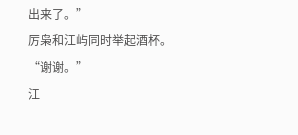出来了。”
厉枭和江屿同时举起酒杯。
“谢谢。”
江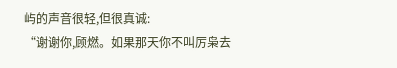屿的声音很轻,但很真诚:
“谢谢你,顾燃。如果那天你不叫厉枭去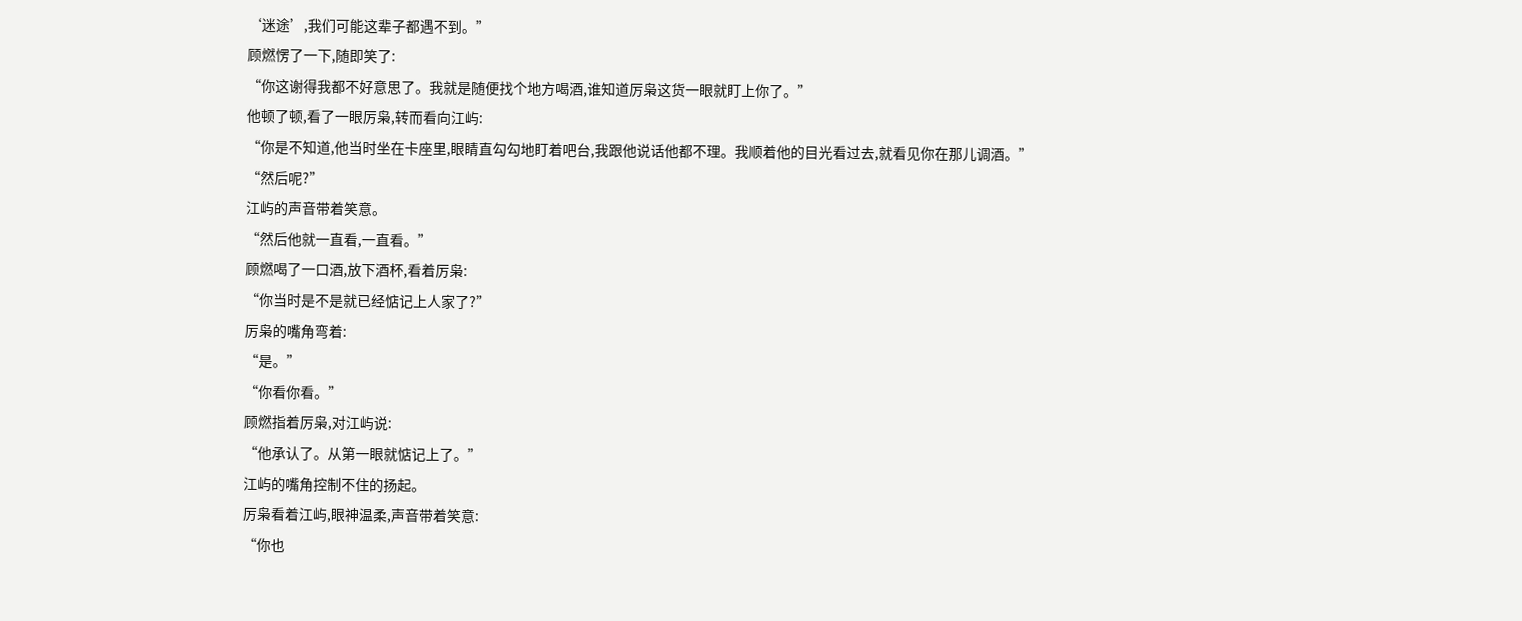‘迷途’,我们可能这辈子都遇不到。”
顾燃愣了一下,随即笑了:
“你这谢得我都不好意思了。我就是随便找个地方喝酒,谁知道厉枭这货一眼就盯上你了。”
他顿了顿,看了一眼厉枭,转而看向江屿:
“你是不知道,他当时坐在卡座里,眼睛直勾勾地盯着吧台,我跟他说话他都不理。我顺着他的目光看过去,就看见你在那儿调酒。”
“然后呢?”
江屿的声音带着笑意。
“然后他就一直看,一直看。”
顾燃喝了一口酒,放下酒杯,看着厉枭:
“你当时是不是就已经惦记上人家了?”
厉枭的嘴角弯着:
“是。”
“你看你看。”
顾燃指着厉枭,对江屿说:
“他承认了。从第一眼就惦记上了。”
江屿的嘴角控制不住的扬起。
厉枭看着江屿,眼神温柔,声音带着笑意:
“你也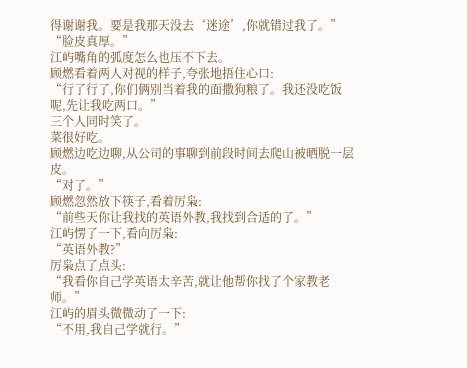得谢谢我。要是我那天没去‘迷途’,你就错过我了。”
“脸皮真厚。”
江屿嘴角的弧度怎么也压不下去。
顾燃看着两人对视的样子,夸张地捂住心口:
“行了行了,你们俩别当着我的面撒狗粮了。我还没吃饭呢,先让我吃两口。”
三个人同时笑了。
菜很好吃。
顾燃边吃边聊,从公司的事聊到前段时间去爬山被晒脱一层皮。
“对了。”
顾燃忽然放下筷子,看着厉枭:
“前些天你让我找的英语外教,我找到合适的了。”
江屿愣了一下,看向厉枭:
“英语外教?”
厉枭点了点头:
“我看你自己学英语太辛苦,就让他帮你找了个家教老师。”
江屿的眉头微微动了一下:
“不用,我自己学就行。”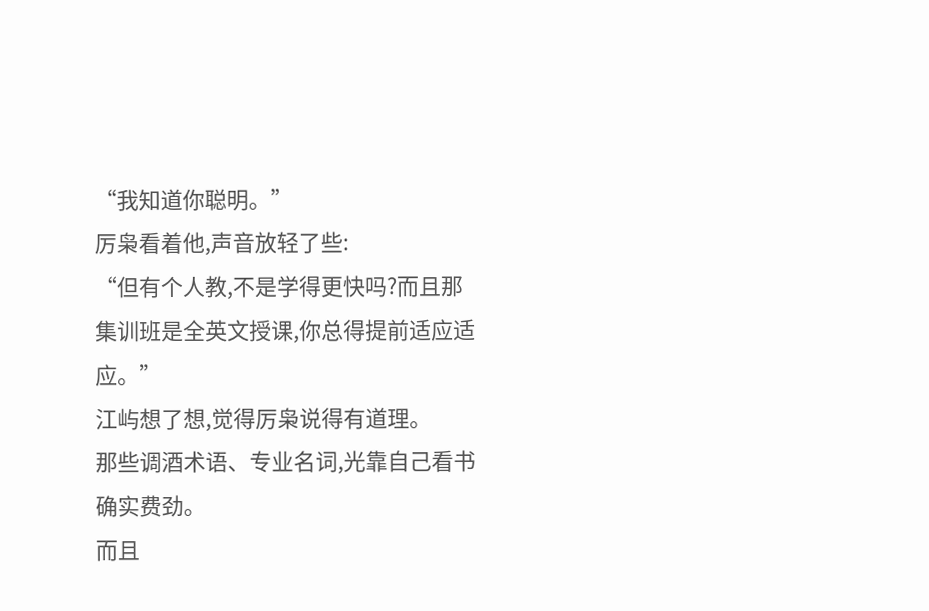“我知道你聪明。”
厉枭看着他,声音放轻了些:
“但有个人教,不是学得更快吗?而且那集训班是全英文授课,你总得提前适应适应。”
江屿想了想,觉得厉枭说得有道理。
那些调酒术语、专业名词,光靠自己看书确实费劲。
而且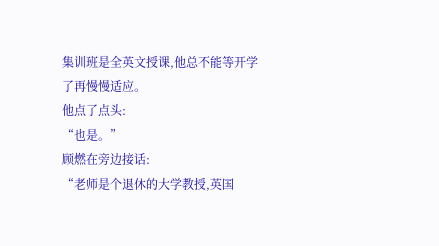集训班是全英文授课,他总不能等开学了再慢慢适应。
他点了点头:
“也是。”
顾燃在旁边接话:
“老师是个退休的大学教授,英国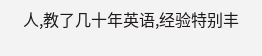人,教了几十年英语,经验特别丰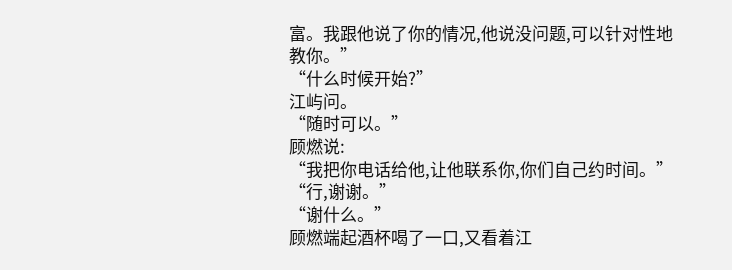富。我跟他说了你的情况,他说没问题,可以针对性地教你。”
“什么时候开始?”
江屿问。
“随时可以。”
顾燃说:
“我把你电话给他,让他联系你,你们自己约时间。”
“行,谢谢。”
“谢什么。”
顾燃端起酒杯喝了一口,又看着江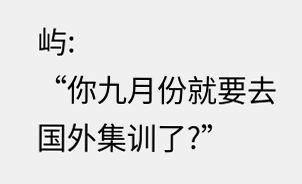屿:
“你九月份就要去国外集训了?”